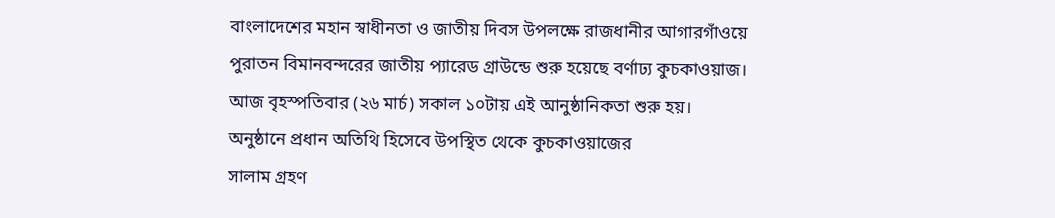বাংলাদেশের মহান স্বাধীনতা ও জাতীয় দিবস উপলক্ষে রাজধানীর আগারগাঁওয়ে পুরাতন বিমানবন্দরের জাতীয় প্যারেড গ্রাউন্ডে শুরু হয়েছে বর্ণাঢ্য কুচকাওয়াজ। আজ বৃহস্পতিবার (২৬ মার্চ) সকাল ১০টায় এই আনুষ্ঠানিকতা শুরু হয়।
অনুষ্ঠানে প্রধান অতিথি হিসেবে উপস্থিত থেকে কুচকাওয়াজের
সালাম গ্রহণ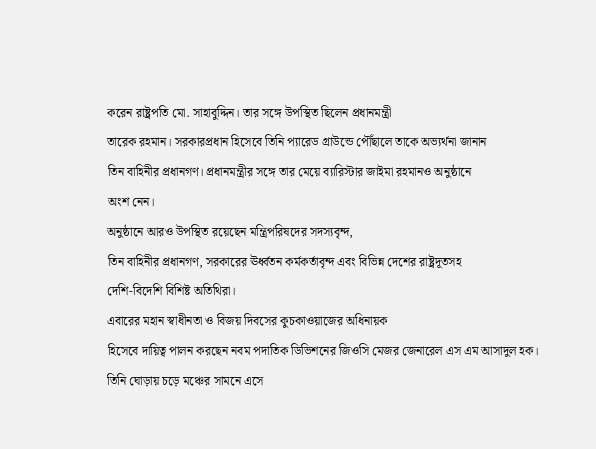করেন রাষ্ট্রপতি মো. সাহাবুদ্দিন। তার সঙ্গে উপস্থিত ছিলেন প্রধানমন্ত্রী
তারেক রহমান। সরকারপ্রধান হিসেবে তিনি প্যারেড গ্রাউন্ডে পৌঁছালে তাকে অভ্যর্থনা জানান
তিন বাহিনীর প্রধানগণ। প্রধানমন্ত্রীর সঙ্গে তার মেয়ে ব্যারিস্টার জাইমা রহমানও অনুষ্ঠানে
অংশ নেন।
অনুষ্ঠানে আরও উপস্থিত রয়েছেন মন্ত্রিপরিষদের সদস্যবৃন্দ,
তিন বাহিনীর প্রধানগণ, সরকারের ঊর্ধ্বতন কর্মকর্তাবৃন্দ এবং বিভিন্ন দেশের রাষ্ট্রদূতসহ
দেশি-বিদেশি বিশিষ্ট অতিথিরা।
এবারের মহান স্বাধীনতা ও বিজয় দিবসের কুচকাওয়াজের অধিনায়ক
হিসেবে দায়িত্ব পালন করছেন নবম পদাতিক ডিভিশনের জিওসি মেজর জেনারেল এস এম আসাদুল হক।
তিনি ঘোড়ায় চড়ে মঞ্চের সামনে এসে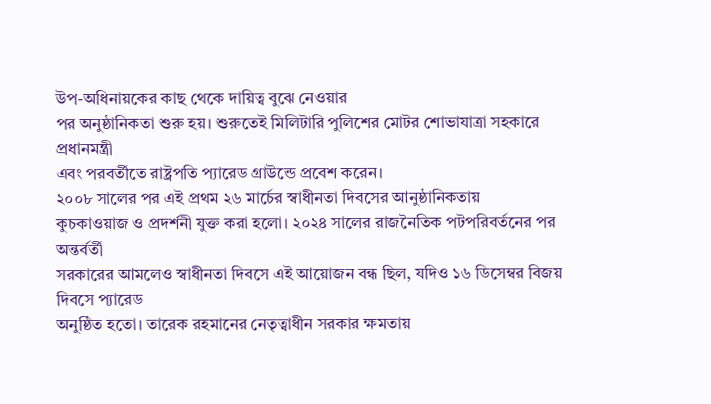উপ-অধিনায়কের কাছ থেকে দায়িত্ব বুঝে নেওয়ার
পর অনুষ্ঠানিকতা শুরু হয়। শুরুতেই মিলিটারি পুলিশের মোটর শোভাযাত্রা সহকারে প্রধানমন্ত্রী
এবং পরবর্তীতে রাষ্ট্রপতি প্যারেড গ্রাউন্ডে প্রবেশ করেন।
২০০৮ সালের পর এই প্রথম ২৬ মার্চের স্বাধীনতা দিবসের আনুষ্ঠানিকতায়
কুচকাওয়াজ ও প্রদর্শনী যুক্ত করা হলো। ২০২৪ সালের রাজনৈতিক পটপরিবর্তনের পর অন্তর্বর্তী
সরকারের আমলেও স্বাধীনতা দিবসে এই আয়োজন বন্ধ ছিল, যদিও ১৬ ডিসেম্বর বিজয় দিবসে প্যারেড
অনুষ্ঠিত হতো। তারেক রহমানের নেতৃত্বাধীন সরকার ক্ষমতায়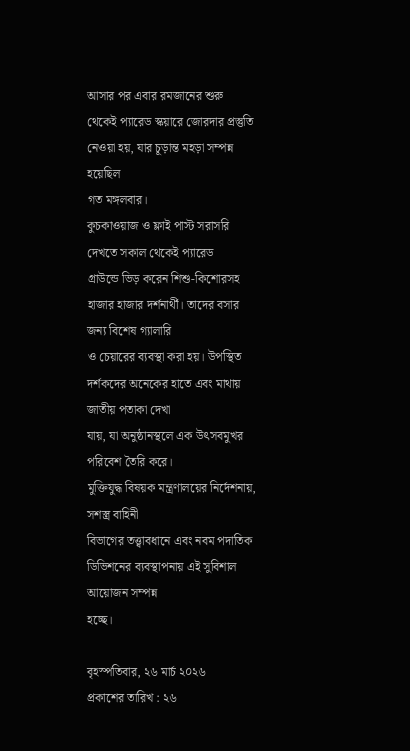আসার পর এবার রমজানের শুরু
থেকেই প্যারেড স্কয়ারে জোরদার প্রস্তুতি নেওয়া হয়, যার চূড়ান্ত মহড়া সম্পন্ন হয়েছিল
গত মঙ্গলবার।
কুচকাওয়াজ ও ফ্লাই পাস্ট সরাসরি দেখতে সকাল থেকেই প্যারেড
গ্রাউন্ডে ভিড় করেন শিশু-কিশোরসহ হাজার হাজার দর্শনার্থী। তাদের বসার জন্য বিশেষ গ্যালারি
ও চেয়ারের ব্যবস্থা করা হয়। উপস্থিত দর্শকদের অনেকের হাতে এবং মাথায় জাতীয় পতাকা দেখা
যায়, যা অনুষ্ঠানস্থলে এক উৎসবমুখর পরিবেশ তৈরি করে।
মুক্তিযুদ্ধ বিষয়ক মন্ত্রণালয়ের নির্দেশনায়, সশস্ত্র বাহিনী
বিভাগের তত্ত্বাবধানে এবং নবম পদাতিক ডিভিশনের ব্যবস্থাপনায় এই সুবিশাল আয়োজন সম্পন্ন
হচ্ছে।

বৃহস্পতিবার, ২৬ মার্চ ২০২৬
প্রকাশের তারিখ : ২৬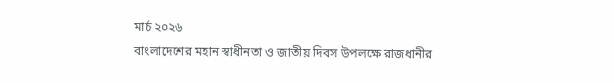মার্চ ২০২৬
বাংলাদেশের মহান স্বাধীনতা ও জাতীয় দিবস উপলক্ষে রাজধানীর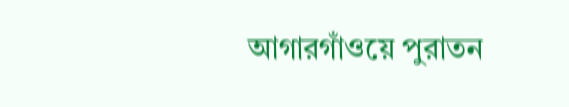আগারগাঁওয়ে পুরাতন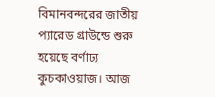বিমানবন্দরের জাতীয় প্যারেড গ্রাউন্ডে শুরু হয়েছে বর্ণাঢ্য কুচকাওয়াজ। আজ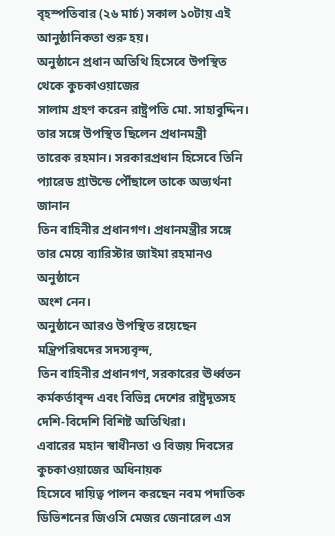বৃহস্পতিবার (২৬ মার্চ) সকাল ১০টায় এই আনুষ্ঠানিকতা শুরু হয়।
অনুষ্ঠানে প্রধান অতিথি হিসেবে উপস্থিত থেকে কুচকাওয়াজের
সালাম গ্রহণ করেন রাষ্ট্রপতি মো. সাহাবুদ্দিন। তার সঙ্গে উপস্থিত ছিলেন প্রধানমন্ত্রী
তারেক রহমান। সরকারপ্রধান হিসেবে তিনি প্যারেড গ্রাউন্ডে পৌঁছালে তাকে অভ্যর্থনা জানান
তিন বাহিনীর প্রধানগণ। প্রধানমন্ত্রীর সঙ্গে তার মেয়ে ব্যারিস্টার জাইমা রহমানও অনুষ্ঠানে
অংশ নেন।
অনুষ্ঠানে আরও উপস্থিত রয়েছেন মন্ত্রিপরিষদের সদস্যবৃন্দ,
তিন বাহিনীর প্রধানগণ, সরকারের ঊর্ধ্বতন কর্মকর্তাবৃন্দ এবং বিভিন্ন দেশের রাষ্ট্রদূতসহ
দেশি-বিদেশি বিশিষ্ট অতিথিরা।
এবারের মহান স্বাধীনতা ও বিজয় দিবসের কুচকাওয়াজের অধিনায়ক
হিসেবে দায়িত্ব পালন করছেন নবম পদাতিক ডিভিশনের জিওসি মেজর জেনারেল এস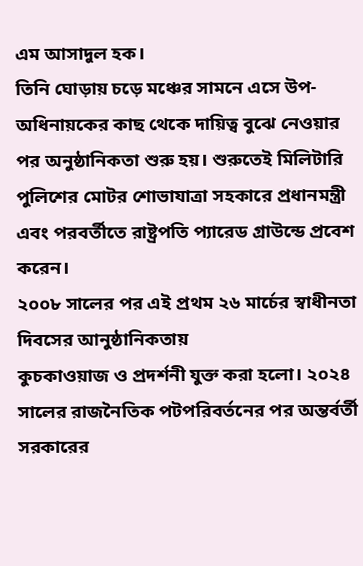এম আসাদুল হক।
তিনি ঘোড়ায় চড়ে মঞ্চের সামনে এসে উপ-অধিনায়কের কাছ থেকে দায়িত্ব বুঝে নেওয়ার
পর অনুষ্ঠানিকতা শুরু হয়। শুরুতেই মিলিটারি পুলিশের মোটর শোভাযাত্রা সহকারে প্রধানমন্ত্রী
এবং পরবর্তীতে রাষ্ট্রপতি প্যারেড গ্রাউন্ডে প্রবেশ করেন।
২০০৮ সালের পর এই প্রথম ২৬ মার্চের স্বাধীনতা দিবসের আনুষ্ঠানিকতায়
কুচকাওয়াজ ও প্রদর্শনী যুক্ত করা হলো। ২০২৪ সালের রাজনৈতিক পটপরিবর্তনের পর অন্তর্বর্তী
সরকারের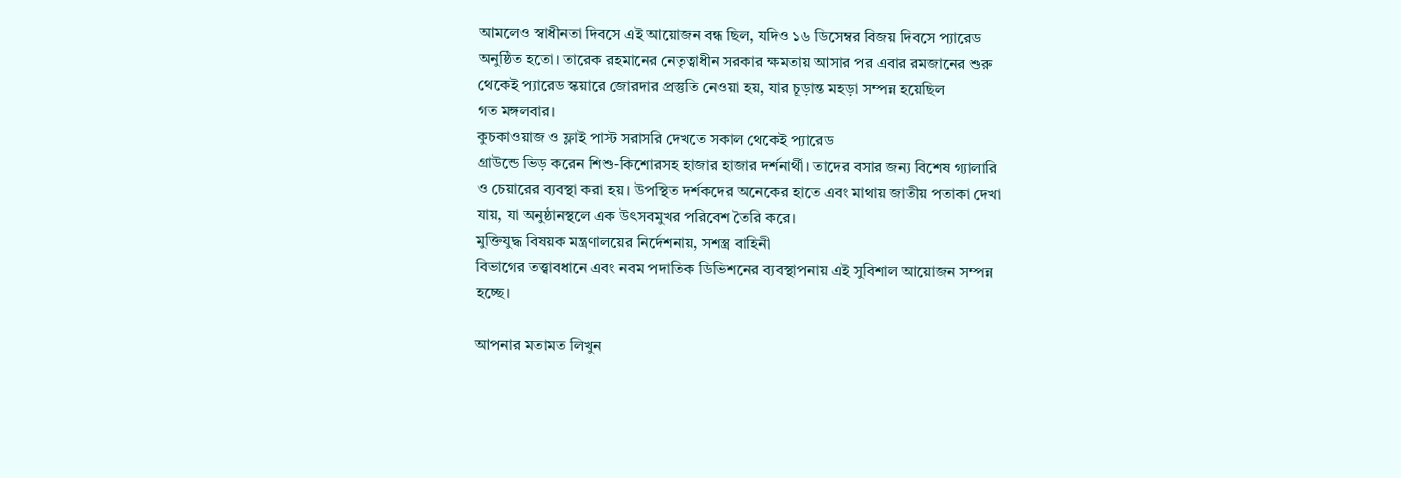আমলেও স্বাধীনতা দিবসে এই আয়োজন বন্ধ ছিল, যদিও ১৬ ডিসেম্বর বিজয় দিবসে প্যারেড
অনুষ্ঠিত হতো। তারেক রহমানের নেতৃত্বাধীন সরকার ক্ষমতায় আসার পর এবার রমজানের শুরু
থেকেই প্যারেড স্কয়ারে জোরদার প্রস্তুতি নেওয়া হয়, যার চূড়ান্ত মহড়া সম্পন্ন হয়েছিল
গত মঙ্গলবার।
কুচকাওয়াজ ও ফ্লাই পাস্ট সরাসরি দেখতে সকাল থেকেই প্যারেড
গ্রাউন্ডে ভিড় করেন শিশু-কিশোরসহ হাজার হাজার দর্শনার্থী। তাদের বসার জন্য বিশেষ গ্যালারি
ও চেয়ারের ব্যবস্থা করা হয়। উপস্থিত দর্শকদের অনেকের হাতে এবং মাথায় জাতীয় পতাকা দেখা
যায়, যা অনুষ্ঠানস্থলে এক উৎসবমুখর পরিবেশ তৈরি করে।
মুক্তিযুদ্ধ বিষয়ক মন্ত্রণালয়ের নির্দেশনায়, সশস্ত্র বাহিনী
বিভাগের তত্ত্বাবধানে এবং নবম পদাতিক ডিভিশনের ব্যবস্থাপনায় এই সুবিশাল আয়োজন সম্পন্ন
হচ্ছে।

আপনার মতামত লিখুন